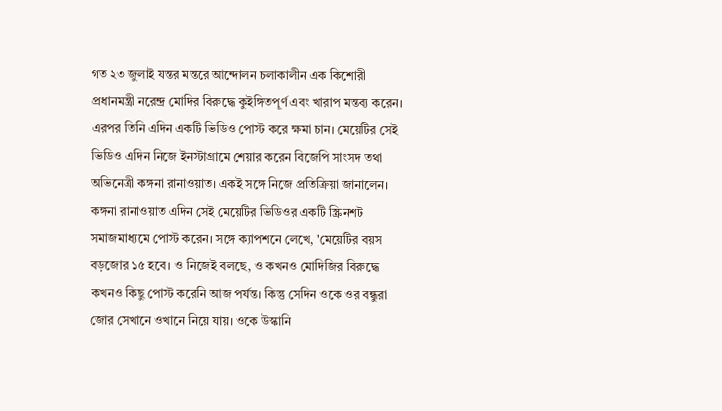গত ২৩ জুলাই যন্তর মন্তরে আন্দোলন চলাকালীন এক কিশোরী প্রধানমন্ত্রী নরেন্দ্র মোদির বিরুদ্ধে কুইঙ্গিতপূর্ণ এবং খারাপ মন্তব্য করেন। এরপর তিনি এদিন একটি ভিডিও পোস্ট করে ক্ষমা চান। মেয়েটির সেই ভিডিও এদিন নিজে ইনস্টাগ্রামে শেয়ার করেন বিজেপি সাংসদ তথা অভিনেত্রী কঙ্গনা রানাওয়াত। একই সঙ্গে নিজে প্রতিক্রিয়া জানালেন।
কঙ্গনা রানাওয়াত এদিন সেই মেয়েটির ভিডিওর একটি স্ক্রিনশট সমাজমাধ্যমে পোস্ট করেন। সঙ্গে ক্যাপশনে লেখে, 'মেয়েটির বয়স বড়জোর ১৫ হবে। ও নিজেই বলছে, ও কখনও মোদিজির বিরুদ্ধে কখনও কিছু পোস্ট করেনি আজ পর্যন্ত। কিন্তু সেদিন ওকে ওর বন্ধুরা জোর সেখানে ওখানে নিয়ে যায়। ওকে উস্কানি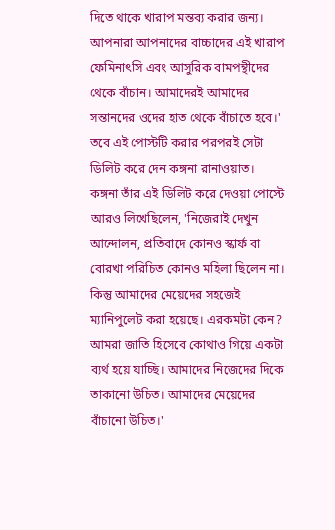দিতে থাকে খারাপ মন্তব্য করার জন্য। আপনারা আপনাদের বাচ্চাদের এই খারাপ ফেমিনাৎসি এবং আসুরিক বামপন্থীদের থেকে বাঁচান। আমাদেরই আমাদের সন্তানদের ওদের হাত থেকে বাঁচাতে হবে।' তবে এই পোস্টটি করার পরপরই সেটা ডিলিট করে দেন কঙ্গনা রানাওয়াত।
কঙ্গনা তাঁর এই ডিলিট করে দেওয়া পোস্টে আরও লিখেছিলেন, 'নিজেরাই দেখুন আন্দোলন, প্রতিবাদে কোনও স্কার্ফ বা বোরখা পরিচিত কোনও মহিলা ছিলেন না। কিন্তু আমাদের মেয়েদের সহজেই ম্যানিপুলেট করা হয়েছে। এরকমটা কেন? আমরা জাতি হিসেবে কোথাও গিয়ে একটা ব্যর্থ হয়ে যাচ্ছি। আমাদের নিজেদের দিকে তাকানো উচিত। আমাদের মেয়েদের বাঁচানো উচিত।'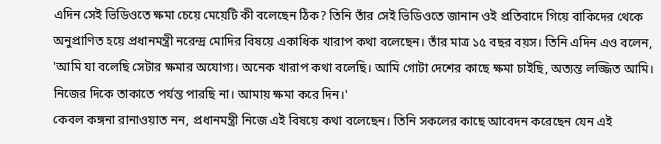এদিন সেই ভিডিওতে ক্ষমা চেয়ে মেয়েটি কী বলেছেন ঠিক? তিনি তাঁর সেই ভিডিওতে জানান ওই প্রতিবাদে গিয়ে বাকিদের থেকে অনুপ্রাণিত হয়ে প্রধানমন্ত্রী নরেন্দ্র মোদির বিষয়ে একাধিক খারাপ কথা বলেছেন। তাঁর মাত্র ১৫ বছর বয়স। তিনি এদিন এও বলেন, 'আমি যা বলেছি সেটার ক্ষমার অযোগ্য। অনেক খারাপ কথা বলেছি। আমি গোটা দেশের কাছে ক্ষমা চাইছি, অত্যন্ত লজ্জিত আমি। নিজের দিকে তাকাতে পর্যন্ত পারছি না। আমায় ক্ষমা করে দিন।'
কেবল কঙ্গনা রানাওয়াত নন, প্রধানমন্ত্রী নিজে এই বিষয়ে কথা বলেছেন। তিনি সকলের কাছে আবেদন করেছেন যেন এই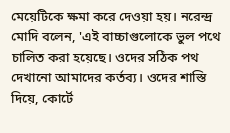মেয়েটিকে ক্ষমা করে দেওয়া হয়। নরেন্দ্র মোদি বলেন, 'এই বাচ্চাগুলোকে ভুল পথে চালিত করা হয়েছে। ওদের সঠিক পথ দেখানো আমাদের কর্তব্য। ওদের শাস্তি দিয়ে, কোর্টে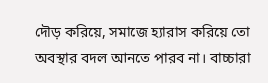দৌড় করিয়ে, সমাজে হ্যারাস করিয়ে তো অবস্থার বদল আনতে পারব না। বাচ্চারা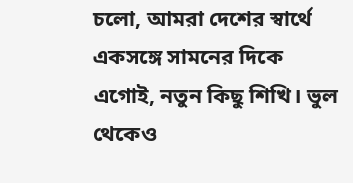চলো, আমরা দেশের স্বার্থে একসঙ্গে সামনের দিকে এগোই, নতুন কিছু শিখি। ভুল থেকেও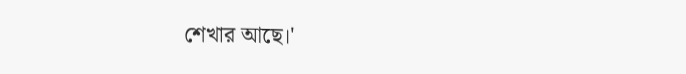শেখার আছে।'